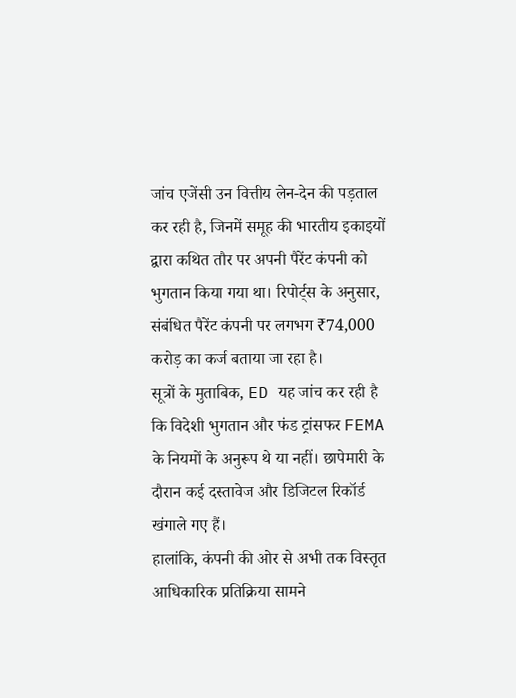जांच एजेंसी उन वित्तीय लेन-देन की पड़ताल कर रही है, जिनमें समूह की भारतीय इकाइयों द्वारा कथित तौर पर अपनी पैरेंट कंपनी को भुगतान किया गया था। रिपोर्ट्स के अनुसार, संबंधित पैरेंट कंपनी पर लगभग ₹74,000 करोड़ का कर्ज बताया जा रहा है।
सूत्रों के मुताबिक, ED यह जांच कर रही है कि विदेशी भुगतान और फंड ट्रांसफर FEMA के नियमों के अनुरूप थे या नहीं। छापेमारी के दौरान कई दस्तावेज और डिजिटल रिकॉर्ड खंगाले गए हैं।
हालांकि, कंपनी की ओर से अभी तक विस्तृत आधिकारिक प्रतिक्रिया सामने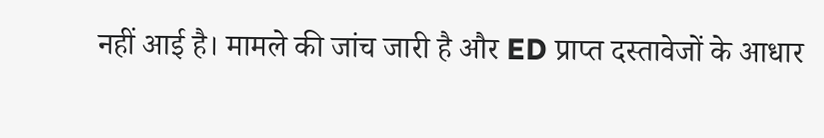नहीं आई है। मामले की जांच जारी है और ED प्राप्त दस्तावेजों के आधार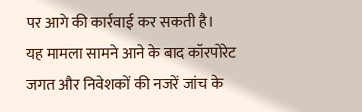पर आगे की कार्रवाई कर सकती है।
यह मामला सामने आने के बाद कॉरपोरेट जगत और निवेशकों की नजरें जांच के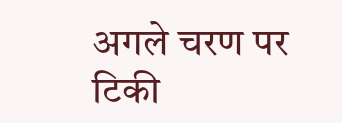अगले चरण पर टिकी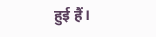हुई हैं।